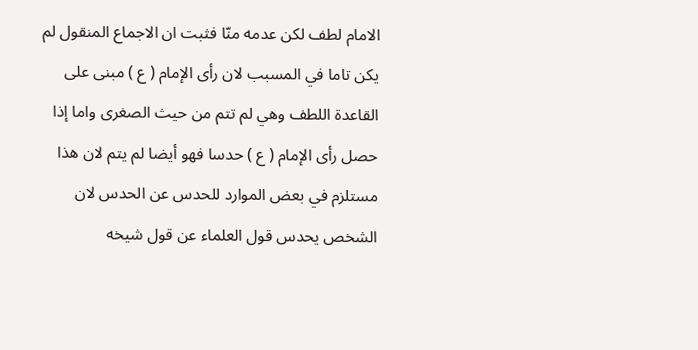الامام لطف لكن عدمه منّا فثبت ان الاجماع المنقول لم يكن تاما في المسبب لان رأى الإمام ( ع ) مبنى على القاعدة اللطف وهي لم تتم من حيث الصغرى واما إذا حصل رأى الإمام ( ع ) حدسا فهو أيضا لم يتم لان هذا مستلزم في بعض الموارد للحدس عن الحدس لان الشخص يحدس قول العلماء عن قول شيخه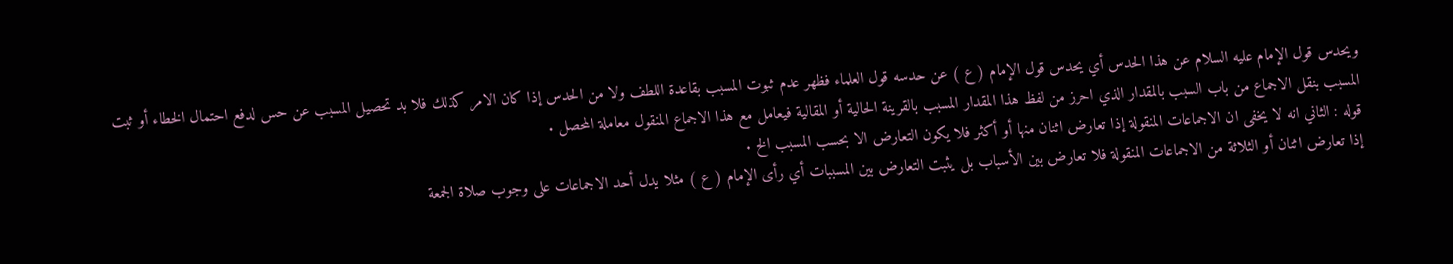ويحدس قول الإمام عليه السلام عن هذا الحدس أي يحدس قول الإمام ( ع ) عن حدسه قول العلماء فظهر عدم ثبوت المسبب بقاعدة اللطف ولا من الحدس إذا كان الامر كذلك فلا بد تحصيل المسبب عن حس لدفع احتمال الخطاء أو ثبت المسبب بنقل الاجماع من باب السبب بالمقدار الذي احرز من لفظ هذا المقدار المسبب بالقرينة الحالية أو المقالية فيعامل مع هذا الاجماع المنقول معاملة المحصل .
قوله : الثاني انه لا يخفى ان الاجماعات المنقولة إذا تعارض اثنان منها أو أكثر فلا يكون التعارض الا بحسب المسبب الخ .
إذا تعارض اثنان أو الثلاثة من الاجماعات المنقولة فلا تعارض بين الأسباب بل يثبت التعارض بين المسببات أي رأى الإمام ( ع ) مثلا يدل أحد الاجماعات على وجوب صلاة الجمعة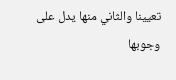تعيينا والثاني منها يدل على وجوبها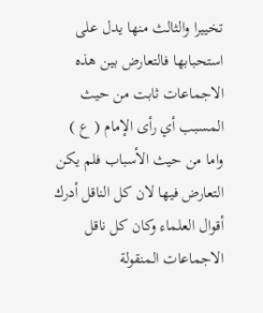تخييرا والثالث منها يدل على استحبابها فالتعارض بين هذه الاجماعات ثابت من حيث المسبب أي رأى الإمام ( ع ) واما من حيث الأسباب فلم يكن التعارض فيها لان كل الناقل أدرك أقوال العلماء وكان كل ناقل الاجماعات المنقولة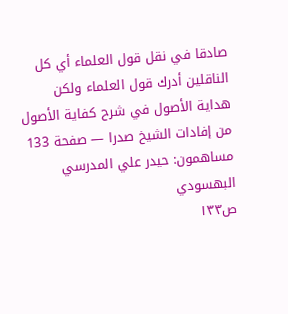صادقا في نقل قول العلماء أي كل الناقلين أدرك قول العلماء ولكن
هداية الأصول في شرح كفاية الأصول من إفادات الشيخ صدرا — صفحة 133
مساهمون: حيدر علي المدرسي البهسودي
ص١٣٣